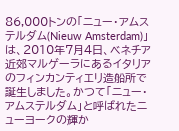86,000トンの「ニュー・アムステルダム(Nieuw Amsterdam)」は、2010年7月4日、ベネチア近郊マルゲーラにあるイタリアのフィンカンティエリ造船所で誕生しました。かつて「ニュー・アムステルダム」と呼ばれたニューヨークの輝か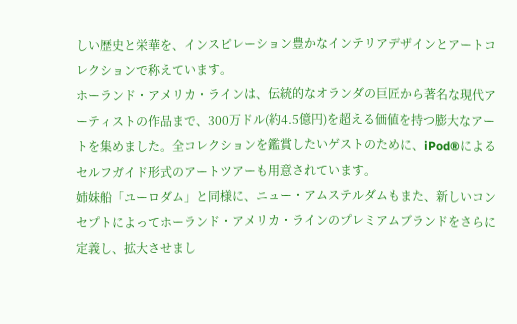しい歴史と栄華を、インスピレーション豊かなインテリアデザインとアートコレクションで称えています。
ホーランド・アメリカ・ラインは、伝統的なオランダの巨匠から著名な現代アーティストの作品まで、300万ドル(約4.5億円)を超える価値を持つ膨大なアートを集めました。全コレクションを鑑賞したいゲストのために、iPod®によるセルフガイド形式のアートツアーも用意されています。
姉妹船「ユーロダム」と同様に、ニュー・アムステルダムもまた、新しいコンセプトによってホーランド・アメリカ・ラインのプレミアムブランドをさらに定義し、拡大させまし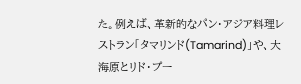た。例えば、革新的なパン・アジア料理レストラン「タマリンド(Tamarind)」や、大海原とリド・プー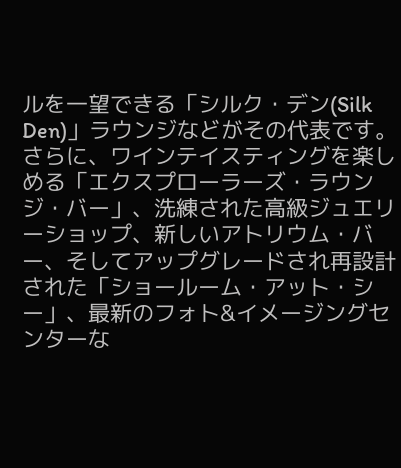ルを一望できる「シルク・デン(Silk Den)」ラウンジなどがその代表です。
さらに、ワインテイスティングを楽しめる「エクスプローラーズ・ラウンジ・バー」、洗練された高級ジュエリーショップ、新しいアトリウム・バー、そしてアップグレードされ再設計された「ショールーム・アット・シー」、最新のフォト&イメージングセンターな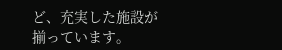ど、充実した施設が揃っています。